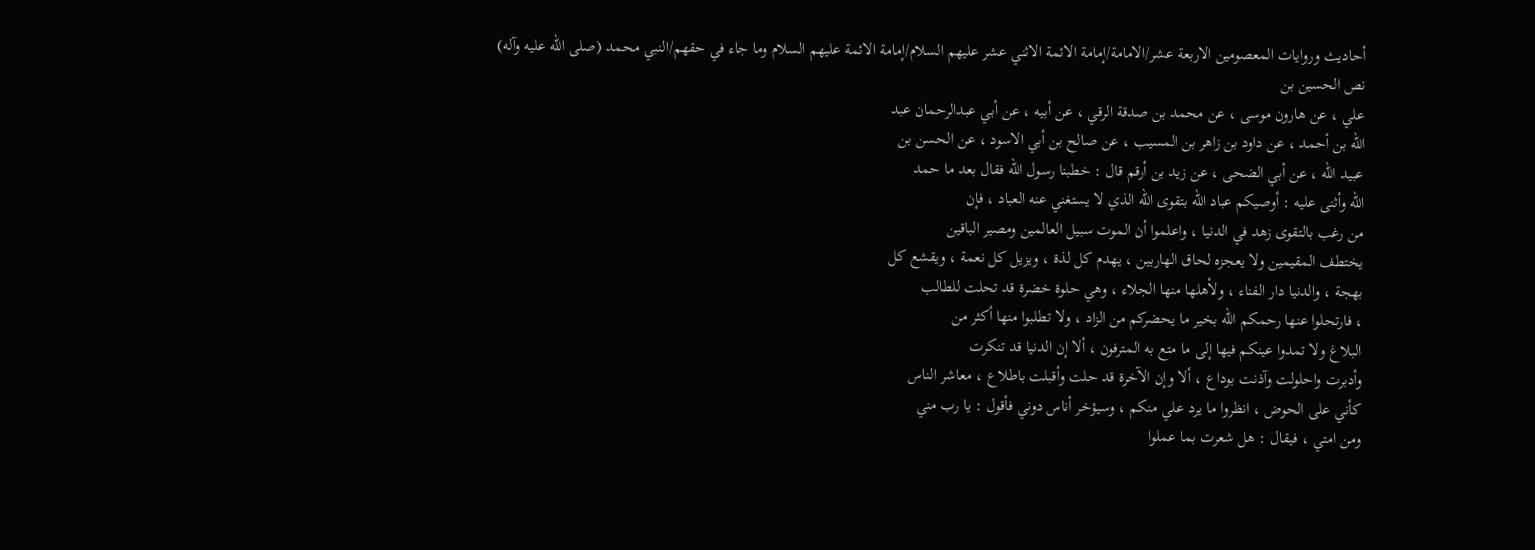أحاديث وروايات المعصومين الاربعة عشر/الامامة/إمامة الائمة الاثني عشر عليهم السلام/إمامة الائمة عليهم السلام وما جاء في حقهم/النبي محمد (صلى الله عليه وآله)
نص الحسين بن
علي ، عن هارون موسى ، عن محمد بن صدقة الرقي ، عن أبيه ، عن أبي عبدالرحمان عبد
الله بن أحمد ، عن داود بن زاهر بن المسيب ، عن صالح بن أبي الاسود ، عن الحسن بن
عبيد الله ، عن أبي الضحى ، عن زيد بن أرقم قال : خطبنا رسول الله فقال بعد ما حمد
الله وأثنى عليه : أوصيكم عباد الله بتقوى الله الذي لا يستغني عنه العباد ، فإن
من رغب بالتقوى زهد في الدنيا ، واعلموا أن الموت سبيل العالمين ومصير الباقين
يختطف المقيمين ولا يعجزه لحاق الهاربين ، يهدم كل لذة ، ويزيل كل نعمة ، ويقشع كل
بهجة ، والدنيا دار الفناء ، ولأهلها منها الجلاء ، وهي حلوة خضرة قد تحلت للطالب
، فارتحلوا عنها رحمكم الله بخير ما يحضركم من الزاد ، ولا تطلبوا منها أكثر من
البلاغ ولا تمدوا عينكم فيها إلى ما متع به المترفون ، ألا إن الدنيا قد تنكرت
وأدبرت واحلولت وآذنت بوداع ، ألا وإن الآخرة قد حلت وأقبلت باطلاع ، معاشر الناس
كأني على الحوض ، انظروا ما يرد علي منكم ، وسيؤخر أناس دوني فأقول : يا رب مني
ومن امتي ، فيقال : هل شعرت بما عملوا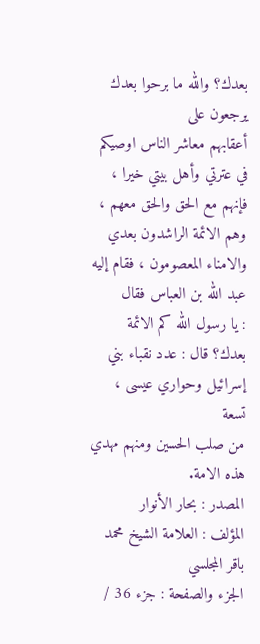بعدك؟ والله ما برحوا بعدك يرجعون على
أعقابهم معاشر الناس اوصيكم في عترتي وأهل بيتي خيرا ، فإنهم مع الحق والحق معهم ،
وهم الائمة الراشدون بعدي والامناء المعصومون ، فقام إليه عبد الله بن العباس فقال
: يا رسول الله كم الائمة بعدك؟ قال : عدد نقباء بني إسرائيل وحواري عيسى ، تسعة
من صلب الحسين ومنهم مهدي هذه الامة.
المصدر : بحار الأنوار
المؤلف : العلامة الشيخ محمد باقر المجلسي
الجزء والصفحة : جزء 36 /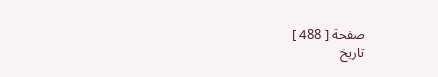صفحة [ 488 ]
تاريخ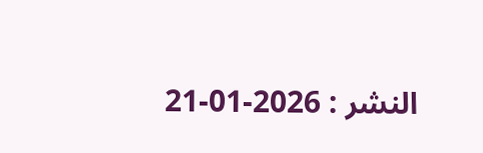النشر : 2026-01-21